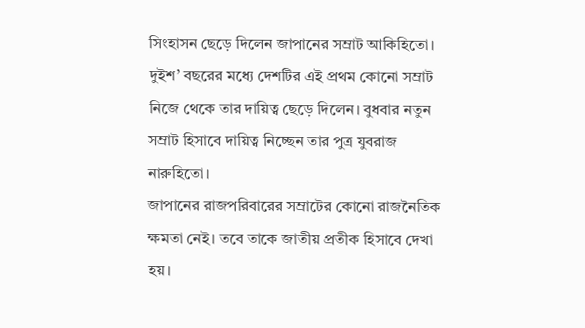সিংহাসন ছেড়ে দিলেন জাপানের সম্রাট আকিহিতো। দুইশ’ বছরের মধ্যে দেশটির এই প্রথম কোনো সম্রাট নিজে থেকে তার দায়িত্ব ছেড়ে দিলেন। বুধবার নতুন সম্রাট হিসাবে দায়িত্ব নিচ্ছেন তার পুত্র যুবরাজ নারুহিতো।
জাপানের রাজপরিবারের সম্রাটের কোনো রাজনৈতিক ক্ষমতা নেই। তবে তাকে জাতীয় প্রতীক হিসাবে দেখা হয়।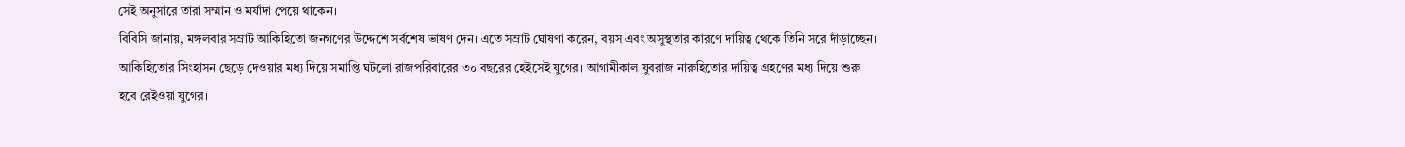সেই অনুসারে তারা সম্মান ও মর্যাদা পেয়ে থাকেন।
বিবিসি জানায়, মঙ্গলবার সম্রাট আকিহিতো জনগণের উদ্দেশে সর্বশেষ ভাষণ দেন। এতে সম্রাট ঘোষণা করেন, বয়স এবং অসুস্থতার কারণে দায়িত্ব থেকে তিনি সরে দাঁড়াচ্ছেন।
আকিহিতোর সিংহাসন ছেড়ে দেওয়ার মধ্য দিয়ে সমাপ্তি ঘটলো রাজপরিবারের ৩০ বছরের হেইসেই যুগের। আগামীকাল যুবরাজ নারুহিতোর দায়িত্ব গ্রহণের মধ্য দিয়ে শুরু হবে রেইওয়া যুগের।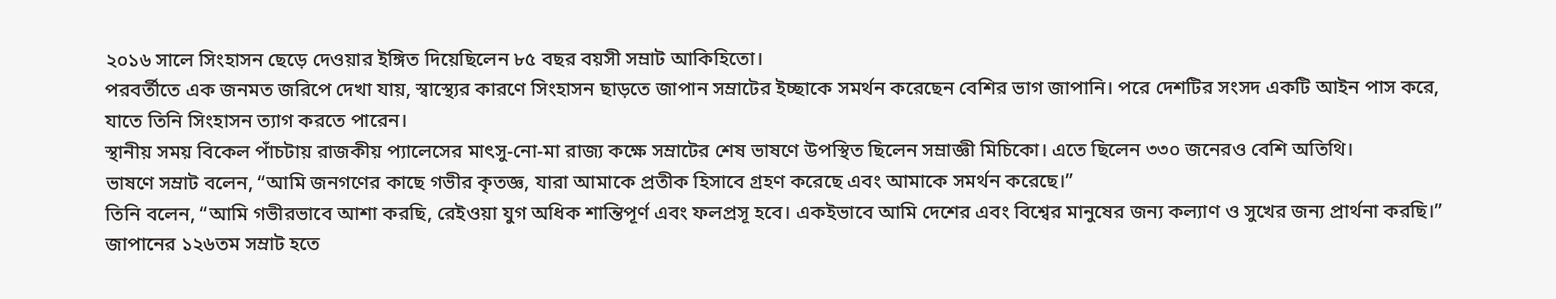২০১৬ সালে সিংহাসন ছেড়ে দেওয়ার ইঙ্গিত দিয়েছিলেন ৮৫ বছর বয়সী সম্রাট আকিহিতো।
পরবর্তীতে এক জনমত জরিপে দেখা যায়, স্বাস্থ্যের কারণে সিংহাসন ছাড়তে জাপান সম্রাটের ইচ্ছাকে সমর্থন করেছেন বেশির ভাগ জাপানি। পরে দেশটির সংসদ একটি আইন পাস করে, যাতে তিনি সিংহাসন ত্যাগ করতে পারেন।
স্থানীয় সময় বিকেল পাঁচটায় রাজকীয় প্যালেসের মাৎসু-নো-মা রাজ্য কক্ষে সম্রাটের শেষ ভাষণে উপস্থিত ছিলেন সম্রাজ্ঞী মিচিকো। এতে ছিলেন ৩৩০ জনেরও বেশি অতিথি।
ভাষণে সম্রাট বলেন, “আমি জনগণের কাছে গভীর কৃতজ্ঞ, যারা আমাকে প্রতীক হিসাবে গ্রহণ করেছে এবং আমাকে সমর্থন করেছে।”
তিনি বলেন, “আমি গভীরভাবে আশা করছি, রেইওয়া যুগ অধিক শান্তিপূর্ণ এবং ফলপ্রসূ হবে। একইভাবে আমি দেশের এবং বিশ্বের মানুষের জন্য কল্যাণ ও সুখের জন্য প্রার্থনা করছি।”
জাপানের ১২৬তম সম্রাট হতে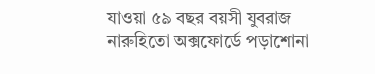যাওয়া ৫৯ বছর বয়সী যুবরাজ নারুহিতো অক্সফোর্ডে পড়াশোনা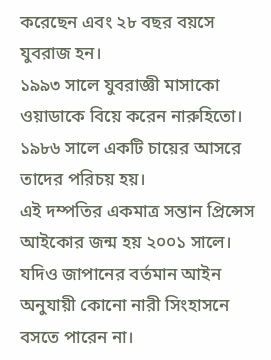করেছেন এবং ২৮ বছর বয়সে যুবরাজ হন।
১৯৯৩ সালে যুবরাজ্ঞী মাসাকো ওয়াডাকে বিয়ে করেন নারুহিতো। ১৯৮৬ সালে একটি চায়ের আসরে তাদের পরিচয় হয়।
এই দম্পতির একমাত্র সন্তান প্রিন্সেস আইকোর জন্ম হয় ২০০১ সালে। যদিও জাপানের বর্তমান আইন অনুযায়ী কোনো নারী সিংহাসনে বসতে পারেন না।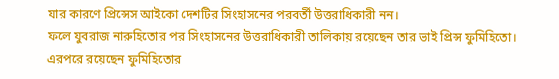যার কারণে প্রিন্সেস আইকো দেশটির সিংহাসনের পরবর্তী উত্তরাধিকারী নন।
ফলে যুবরাজ নারুহিতোর পর সিংহাসনের উত্তরাধিকারী তালিকায় রয়েছেন তার ভাই প্রিন্স ফুমিহিতো। এরপরে রয়েছেন ফুমিহিতোর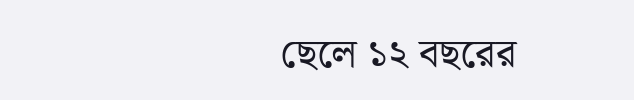ছেলে ১২ বছরের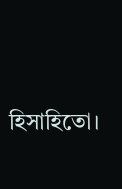হিসাহিতো।